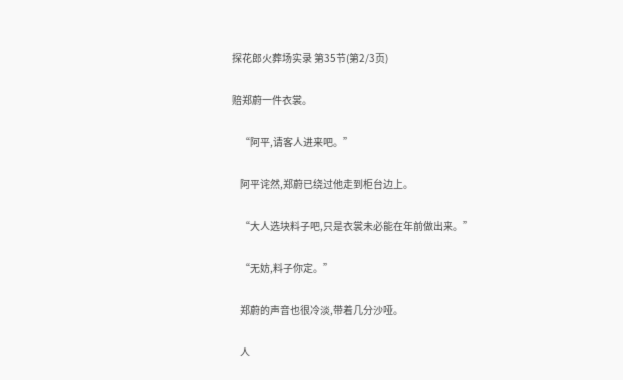探花郎火葬场实录 第35节(第2/3页)

赔郑蔚一件衣裳。

    “阿平,请客人进来吧。”

    阿平诧然,郑蔚已绕过他走到柜台边上。

    “大人选块料子吧,只是衣裳未必能在年前做出来。”

    “无妨,料子你定。”

    郑蔚的声音也很冷淡,带着几分沙哑。

    人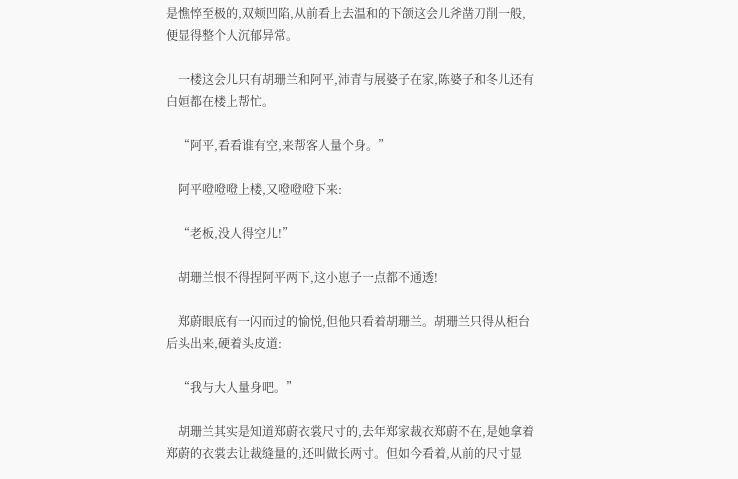是憔悴至极的,双颊凹陷,从前看上去温和的下颌这会儿斧凿刀削一般,便显得整个人沉郁异常。

    一楼这会儿只有胡珊兰和阿平,沛青与展婆子在家,陈婆子和冬儿还有白姮都在楼上帮忙。

    “阿平,看看谁有空,来帮客人量个身。”

    阿平噔噔噔上楼,又噔噔噔下来:

    “老板,没人得空儿!”

    胡珊兰恨不得捏阿平两下,这小崽子一点都不通透!

    郑蔚眼底有一闪而过的愉悦,但他只看着胡珊兰。胡珊兰只得从柜台后头出来,硬着头皮道:

    “我与大人量身吧。”

    胡珊兰其实是知道郑蔚衣裳尺寸的,去年郑家裁衣郑蔚不在,是她拿着郑蔚的衣裳去让裁缝量的,还叫做长两寸。但如今看着,从前的尺寸显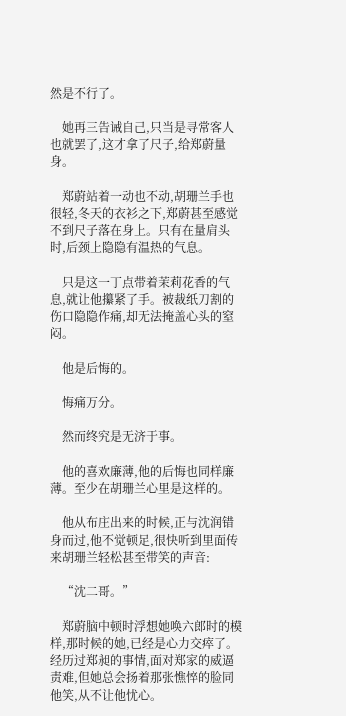然是不行了。

    她再三告诫自己,只当是寻常客人也就罢了,这才拿了尺子,给郑蔚量身。

    郑蔚站着一动也不动,胡珊兰手也很轻,冬天的衣衫之下,郑蔚甚至感觉不到尺子落在身上。只有在量肩头时,后颈上隐隐有温热的气息。

    只是这一丁点带着茉莉花香的气息,就让他攥紧了手。被裁纸刀割的伤口隐隐作痛,却无法掩盖心头的窒闷。

    他是后悔的。

    悔痛万分。

    然而终究是无济于事。

    他的喜欢廉薄,他的后悔也同样廉薄。至少在胡珊兰心里是这样的。

    他从布庄出来的时候,正与沈润错身而过,他不觉顿足,很快听到里面传来胡珊兰轻松甚至带笑的声音:

    “沈二哥。”

    郑蔚脑中顿时浮想她唤六郎时的模样,那时候的她,已经是心力交瘁了。经历过郑昶的事情,面对郑家的威逼责难,但她总会扬着那张憔悴的脸同他笑,从不让他忧心。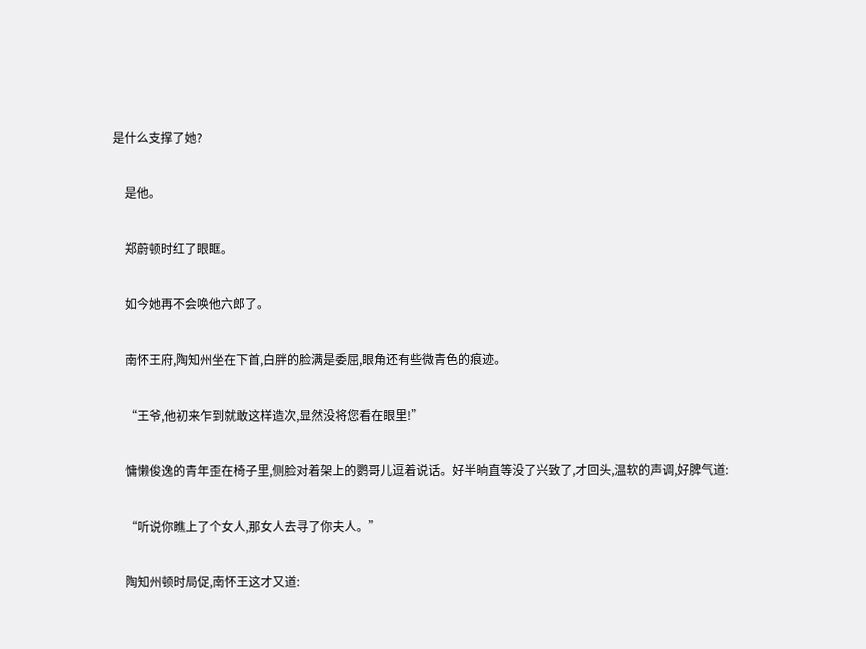是什么支撑了她?

    是他。

    郑蔚顿时红了眼眶。

    如今她再不会唤他六郎了。

    南怀王府,陶知州坐在下首,白胖的脸满是委屈,眼角还有些微青色的痕迹。

    “王爷,他初来乍到就敢这样造次,显然没将您看在眼里!”

    慵懒俊逸的青年歪在椅子里,侧脸对着架上的鹦哥儿逗着说话。好半晌直等没了兴致了,才回头,温软的声调,好脾气道:

    “听说你瞧上了个女人,那女人去寻了你夫人。”

    陶知州顿时局促,南怀王这才又道: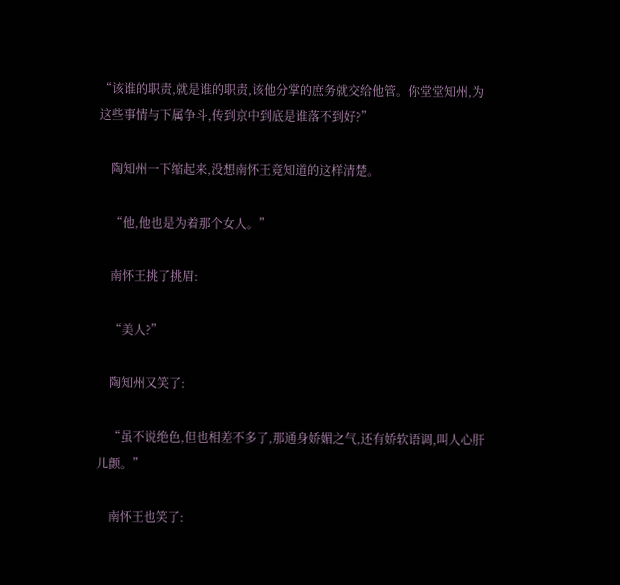“该谁的职责,就是谁的职责,该他分掌的庶务就交给他管。你堂堂知州,为这些事情与下属争斗,传到京中到底是谁落不到好?”

    陶知州一下缩起来,没想南怀王竟知道的这样清楚。

    “他,他也是为着那个女人。”

    南怀王挑了挑眉:

    “美人?”

    陶知州又笑了:

    “虽不说绝色,但也相差不多了,那通身娇媚之气,还有娇软语调,叫人心肝儿颤。”

    南怀王也笑了: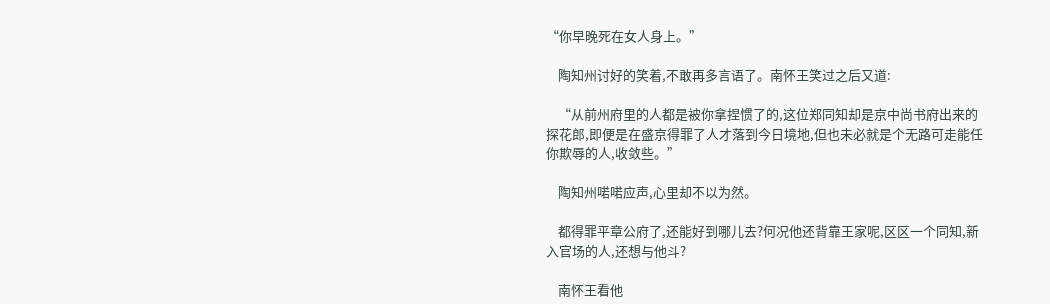“你早晚死在女人身上。”

    陶知州讨好的笑着,不敢再多言语了。南怀王笑过之后又道:

    “从前州府里的人都是被你拿捏惯了的,这位郑同知却是京中尚书府出来的探花郎,即便是在盛京得罪了人才落到今日境地,但也未必就是个无路可走能任你欺辱的人,收敛些。”

    陶知州喏喏应声,心里却不以为然。

    都得罪平章公府了,还能好到哪儿去?何况他还背靠王家呢,区区一个同知,新入官场的人,还想与他斗?

    南怀王看他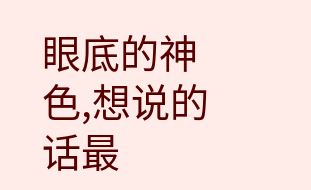眼底的神色,想说的话最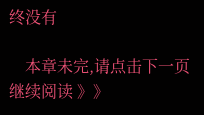终没有

    本章未完,请点击下一页继续阅读 》》